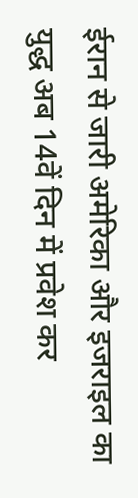ईरान से जारी अमेरिका और इजराइल का युद्ध अब 14वें दिन में प्रवेश कर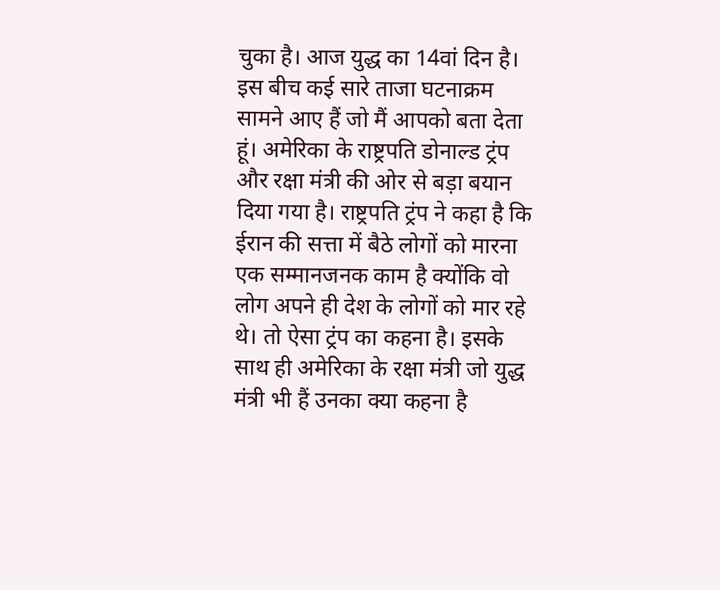चुका है। आज युद्ध का 14वां दिन है। इस बीच कई सारे ताजा घटनाक्रम सामने आए हैं जो मैं आपको बता देता हूं। अमेरिका के राष्ट्रपति डोनाल्ड ट्रंप और रक्षा मंत्री की ओर से बड़ा बयान दिया गया है। राष्ट्रपति ट्रंप ने कहा है कि ईरान की सत्ता में बैठे लोगों को मारना एक सम्मानजनक काम है क्योंकि वो लोग अपने ही देश के लोगों को मार रहे थे। तो ऐसा ट्रंप का कहना है। इसके साथ ही अमेरिका के रक्षा मंत्री जो युद्ध मंत्री भी हैं उनका क्या कहना है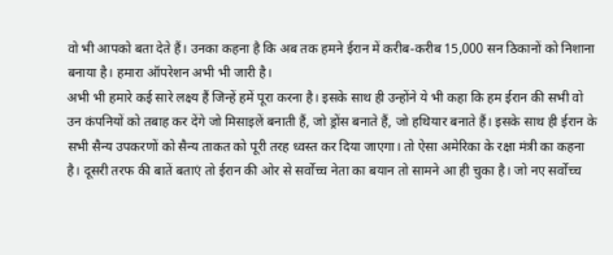वो भी आपको बता देते हैं। उनका कहना है कि अब तक हमने ईरान में करीब-करीब 15,000 सन ठिकानों को निशाना बनाया है। हमारा ऑपरेशन अभी भी जारी है।
अभी भी हमारे कई सारे लक्ष्य हैं जिन्हें हमें पूरा करना है। इसके साथ ही उन्होंने ये भी कहा कि हम ईरान की सभी वो उन कंपनियों को तबाह कर देंगे जो मिसाइलें बनाती हैं, जो ड्रोंस बनाते हैं, जो हथियार बनाते हैं। इसके साथ ही ईरान के सभी सैन्य उपकरणों को सैन्य ताकत को पूरी तरह ध्वस्त कर दिया जाएगा। तो ऐसा अमेरिका के रक्षा मंत्री का कहना है। दूसरी तरफ की बातें बताएं तो ईरान की ओर से सर्वोच्च नेता का बयान तो सामने आ ही चुका है। जो नए सर्वोच्च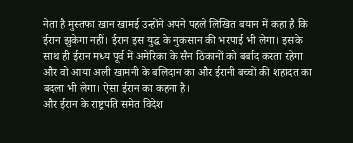नेता है मुस्तफा खान खामई उन्होंने अपने पहले लिखित बयान में कहा है कि ईरान झुकेगा नहीं। ईरान इस युद्ध के नुकसान की भरपाई भी लेगा। इसके साथ ही ईरान मध्य पूर्व में अमेरिका के सैन ठिकानों को बर्बाद करता रहेगा और वो आया अली खामनी के बलिदान का और ईरानी बच्चों की शहादत का बदला भी लेगा। ऐसा ईरान का कहना है।
और ईरान के राष्ट्रपति समेत विदेश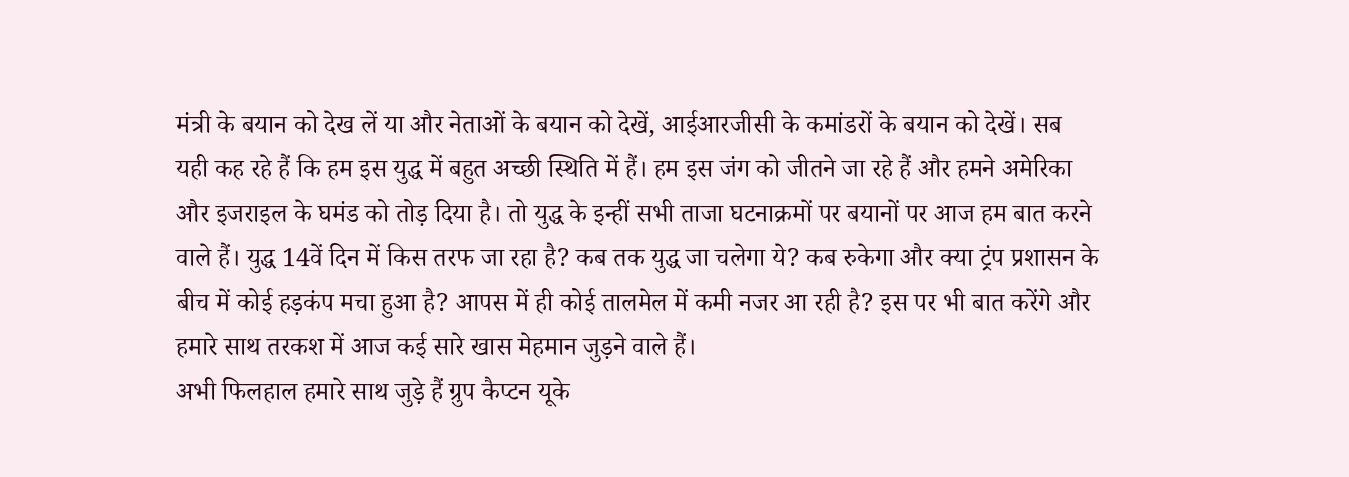मंत्री के बयान को देख लें या और नेताओं के बयान को देखें, आईआरजीसी के कमांडरों के बयान को देखें। सब यही कह रहे हैं कि हम इस युद्ध में बहुत अच्छी स्थिति में हैं। हम इस जंग को जीतने जा रहे हैं और हमने अमेरिका और इजराइल के घमंड को तोड़ दिया है। तो युद्ध के इन्हीं सभी ताजा घटनाक्रमों पर बयानों पर आज हम बात करने वाले हैं। युद्ध 14वें दिन में किस तरफ जा रहा है? कब तक युद्ध जा चलेगा ये? कब रुकेगा और क्या ट्रंप प्रशासन के बीच में कोई हड़कंप मचा हुआ है? आपस में ही कोई तालमेल में कमी नजर आ रही है? इस पर भी बात करेंगे और हमारे साथ तरकश में आज कई सारे खास मेहमान जुड़ने वाले हैं।
अभी फिलहाल हमारे साथ जुड़े हैं ग्रुप कैप्टन यूके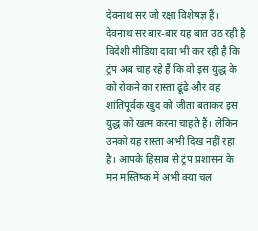देवनाथ सर जो रक्षा विशेषज्ञ हैं। देवनाथ सर बार-बार यह बात उठ रही है विदेशी मीडिया दावा भी कर रही है कि ट्रंप अब चाह रहे हैं कि वो इस युद्ध के को रोकने का रास्ता ढूंढे और वह शांतिपूर्वक खुद को जीता बताकर इस युद्ध को खत्म करना चाहते हैं। लेकिन उनको यह रास्ता अभी दिख नहीं रहा है। आपके हिसाब से ट्रंप प्रशासन के मन मस्तिष्क में अभी क्या चल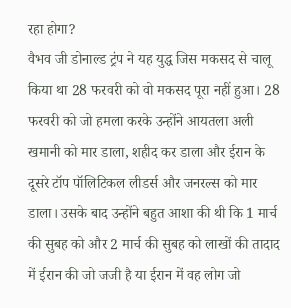रहा होगा?
वैभव जी डोनाल्ड ट्रंप ने यह युद्ध जिस मकसद से चालू किया था 28 फरवरी को वो मकसद पूरा नहीं हुआ। 28 फरवरी को जो हमला करके उन्होंने आयतला अली खमानी को मार डाला, शहीद कर डाला और ईरान के दूसरे टॉप पॉलिटिकल लीडर्स और जनरल्स को मार डाला। उसके बाद उन्होंने बहुत आशा की थी कि 1 मार्च की सुबह को और 2 मार्च की सुबह को लाखों की तादाद में ईरान की जो जजी है या ईरान में वह लोग जो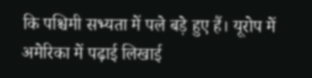कि पश्चिमी सभ्यता में पले बड़े हुए हैं। यूरोप में अमेरिका में पढ़ाई लिखाई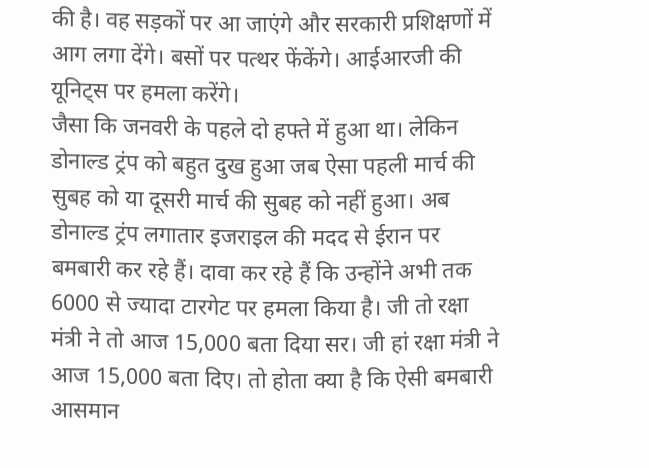की है। वह सड़कों पर आ जाएंगे और सरकारी प्रशिक्षणों में आग लगा देंगे। बसों पर पत्थर फेंकेंगे। आईआरजी की यूनिट्स पर हमला करेंगे।
जैसा कि जनवरी के पहले दो हफ्ते में हुआ था। लेकिन डोनाल्ड ट्रंप को बहुत दुख हुआ जब ऐसा पहली मार्च की सुबह को या दूसरी मार्च की सुबह को नहीं हुआ। अब डोनाल्ड ट्रंप लगातार इजराइल की मदद से ईरान पर बमबारी कर रहे हैं। दावा कर रहे हैं कि उन्होंने अभी तक 6000 से ज्यादा टारगेट पर हमला किया है। जी तो रक्षा मंत्री ने तो आज 15,000 बता दिया सर। जी हां रक्षा मंत्री ने आज 15,000 बता दिए। तो होता क्या है कि ऐसी बमबारी आसमान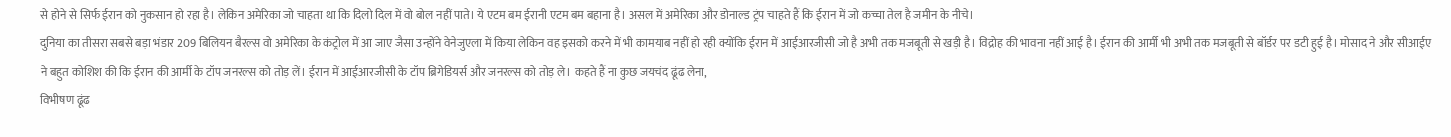से होने से सिर्फ ईरान को नुकसान हो रहा है। लेकिन अमेरिका जो चाहता था कि दिलो दिल में वो बोल नहीं पाते। ये एटम बम ईरानी एटम बम बहाना है। असल में अमेरिका और डोनाल्ड ट्रंप चाहते हैं कि ईरान में जो कच्चा तेल है जमीन के नीचे।
दुनिया का तीसरा सबसे बड़ा भंडार 209 बिलियन बैरल्स वो अमेरिका के कंट्रोल में आ जाए जैसा उन्होंने वेनेजुएला में किया लेकिन वह इसको करने में भी कामयाब नहीं हो रही क्योंकि ईरान में आईआरजीसी जो है अभी तक मजबूती से खड़ी है। विद्रोह की भावना नहीं आई है। ईरान की आर्मी भी अभी तक मजबूती से बॉर्डर पर डटी हुई है। मोसाद ने और सीआईए ने बहुत कोशिश की कि ईरान की आर्मी के टॉप जनरल्स को तोड़ लें। ईरान में आईआरजीसी के टॉप ब्रिगेडियर्स और जनरल्स को तोड़ ले। कहते हैं ना कुछ जयचंद ढूंढ लेना,
विभीषण ढूंढ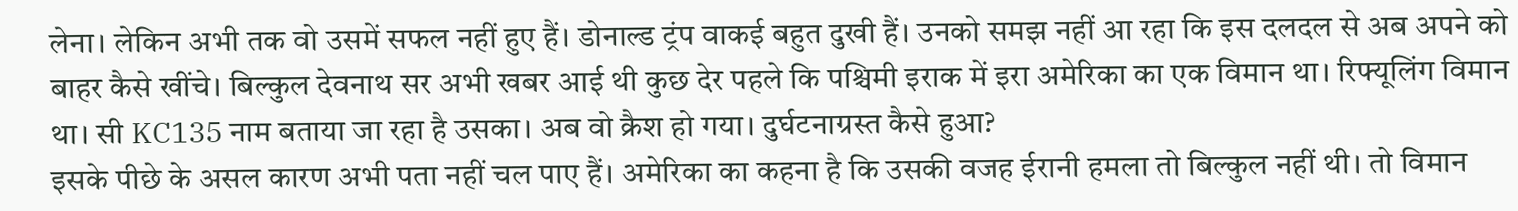लेना। लेकिन अभी तक वो उसमें सफल नहीं हुए हैं। डोनाल्ड ट्रंप वाकई बहुत दुखी हैं। उनको समझ नहीं आ रहा कि इस दलदल से अब अपने को बाहर कैसे खींचे। बिल्कुल देवनाथ सर अभी खबर आई थी कुछ देर पहले कि पश्चिमी इराक में इरा अमेरिका का एक विमान था। रिफ्यूलिंग विमान था। सी KC135 नाम बताया जा रहा है उसका। अब वो क्रैश हो गया। दुर्घटनाग्रस्त कैसे हुआ?
इसके पीछे के असल कारण अभी पता नहीं चल पाए हैं। अमेरिका का कहना है कि उसकी वजह ईरानी हमला तो बिल्कुल नहीं थी। तो विमान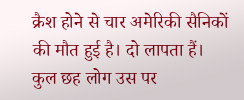क्रैश होने से चार अमेरिकी सैनिकों की मौत हुई है। दो लापता हैं। कुल छह लोग उस पर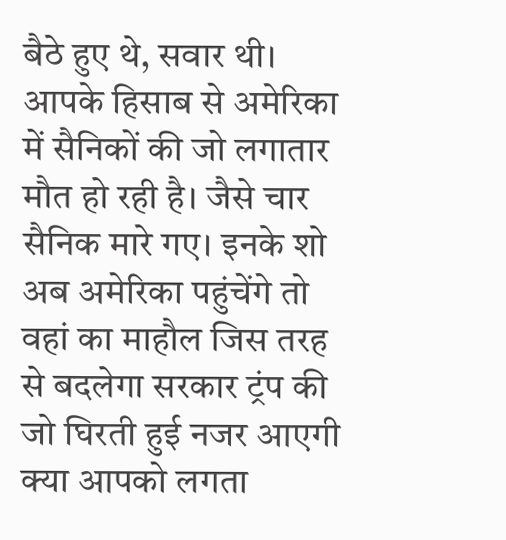बैठे हुए थे, सवार थी। आपके हिसाब से अमेरिका में सैनिकों की जो लगातार मौत हो रही है। जैसे चार सैनिक मारे गए। इनके शो अब अमेरिका पहुंचेंगे तो वहां का माहौल जिस तरह से बदलेगा सरकार ट्रंप की जो घिरती हुई नजर आएगी क्या आपको लगता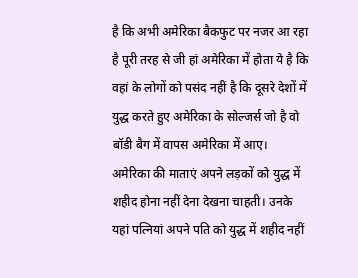है कि अभी अमेरिका बैकफुट पर नजर आ रहा है पूरी तरह से जी हां अमेरिका में होता ये है कि वहां के लोगों को पसंद नहीं है कि दूसरे देशों में युद्ध करते हुए अमेरिका के सोल्जर्स जो है वो बॉडी बैग में वापस अमेरिका में आए।
अमेरिका की माताएं अपने लड़कों को युद्ध में शहीद होना नहीं देना देखना चाहती। उनके यहां पत्नियां अपने पति को युद्ध में शहीद नहीं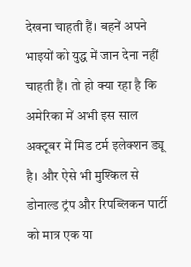देखना चाहती हैं। बहनें अपने भाइयों को युद्ध में जान देना नहीं चाहती हैं। तो हो क्या रहा है कि अमेरिका में अभी इस साल अक्टूबर में मिड टर्म इलेक्शन ड्यू है। और ऐसे भी मुश्किल से डोनाल्ड ट्रंप और रिपब्लिकन पार्टी को मात्र एक या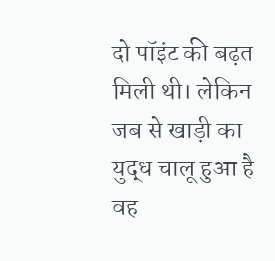दो पॉइंट की बढ़त मिली थी। लेकिन जब से खाड़ी का युद्ध चालू हुआ है वह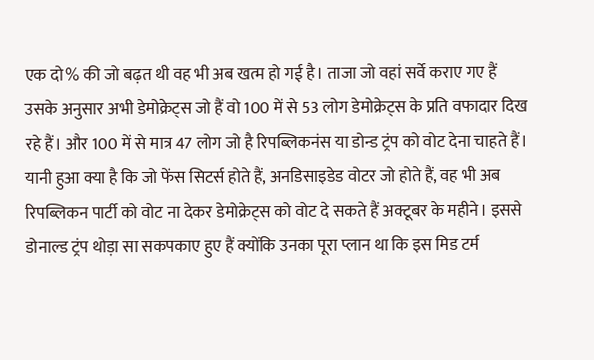एक दो% की जो बढ़त थी वह भी अब खत्म हो गई है। ताजा जो वहां सर्वे कराए गए हैं
उसके अनुसार अभी डेमोक्रेट्स जो हैं वो 100 में से 53 लोग डेमोक्रेट्स के प्रति वफादार दिख रहे हैं। और 100 में से मात्र 47 लोग जो है रिपब्लिकनंस या डोन्ड ट्रंप को वोट देना चाहते हैं। यानी हुआ क्या है कि जो फेंस सिटर्स होते हैं, अनडिसाइडेड वोटर जो होते हैं, वह भी अब रिपब्लिकन पार्टी को वोट ना देकर डेमोक्रेट्स को वोट दे सकते हैं अक्टूबर के महीने। इससे डोनाल्ड ट्रंप थोड़ा सा सकपकाए हुए हैं क्योंकि उनका पूरा प्लान था कि इस मिड टर्म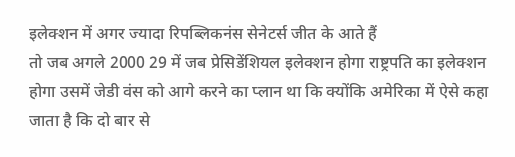इलेक्शन में अगर ज्यादा रिपब्लिकनंस सेनेटर्स जीत के आते हैं
तो जब अगले 2000 29 में जब प्रेसिडेंशियल इलेक्शन होगा राष्ट्रपति का इलेक्शन होगा उसमें जेडी वंस को आगे करने का प्लान था कि क्योंकि अमेरिका में ऐसे कहा जाता है कि दो बार से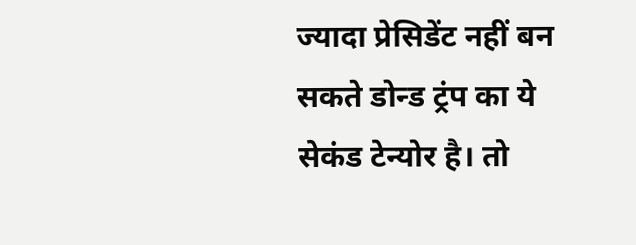ज्यादा प्रेसिडेंट नहीं बन सकते डोन्ड ट्रंप का ये सेकंड टेन्योर है। तो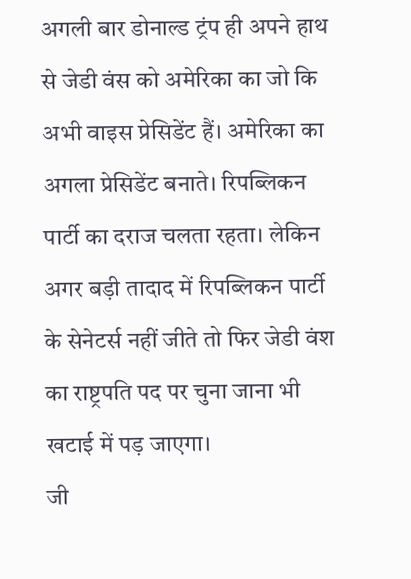अगली बार डोनाल्ड ट्रंप ही अपने हाथ से जेडी वंस को अमेरिका का जो कि अभी वाइस प्रेसिडेंट हैं। अमेरिका का अगला प्रेसिडेंट बनाते। रिपब्लिकन पार्टी का दराज चलता रहता। लेकिन अगर बड़ी तादाद में रिपब्लिकन पार्टी के सेनेटर्स नहीं जीते तो फिर जेडी वंश का राष्ट्रपति पद पर चुना जाना भी खटाई में पड़ जाएगा।
जी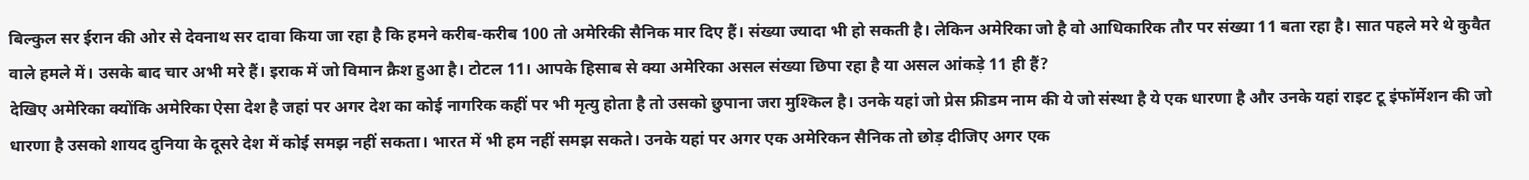बिल्कुल सर ईरान की ओर से देवनाथ सर दावा किया जा रहा है कि हमने करीब-करीब 100 तो अमेरिकी सैनिक मार दिए हैं। संख्या ज्यादा भी हो सकती है। लेकिन अमेरिका जो है वो आधिकारिक तौर पर संख्या 11 बता रहा है। सात पहले मरे थे कुवैत वाले हमले में। उसके बाद चार अभी मरे हैं। इराक में जो विमान क्रैश हुआ है। टोटल 11। आपके हिसाब से क्या अमेरिका असल संख्या छिपा रहा है या असल आंकड़े 11 ही हैं?
देखिए अमेरिका क्योंकि अमेरिका ऐसा देश है जहां पर अगर देश का कोई नागरिक कहीं पर भी मृत्यु होता है तो उसको छुपाना जरा मुश्किल है। उनके यहां जो प्रेस फ्रीडम नाम की ये जो संस्था है ये एक धारणा है और उनके यहां राइट टू इंफॉर्मेशन की जो धारणा है उसको शायद दुनिया के दूसरे देश में कोई समझ नहीं सकता। भारत में भी हम नहीं समझ सकते। उनके यहां पर अगर एक अमेरिकन सैनिक तो छोड़ दीजिए अगर एक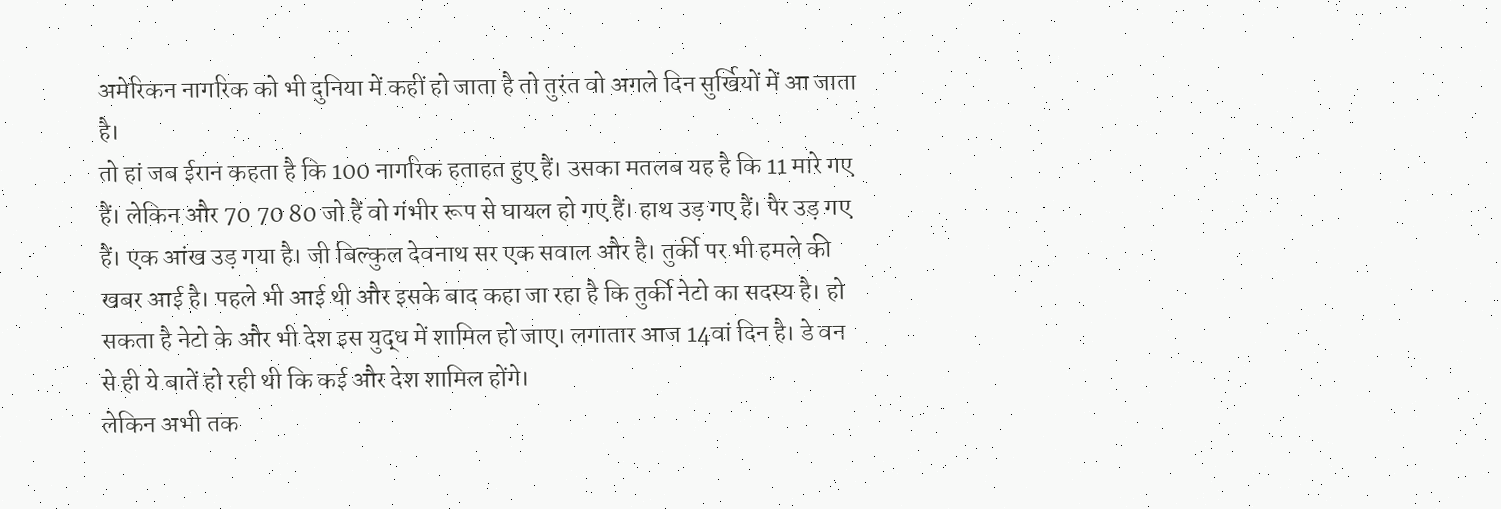अमेरिकन नागरिक को भी दुनिया में कहीं हो जाता है तो तुरंत वो अगले दिन सुर्खियों में आ जाता है।
तो हां जब ईरान कहता है कि 100 नागरिक हताहत हुए हैं। उसका मतलब यह है कि 11 मारे गए हैं। लेकिन और 70 70 80 जो हैं वो गंभीर रूप से घायल हो गए हैं। हाथ उड़ गए हैं। पैर उड़ गए हैं। एक आंख उड़ गया है। जी बिल्कुल देवनाथ सर एक सवाल और है। तुर्की पर भी हमले की खबर आई है। पहले भी आई थी और इसके बाद कहा जा रहा है कि तुर्की नेटो का सदस्य है। हो सकता है नेटो के और भी देश इस युद्ध में शामिल हो जाए। लगातार आज 14वां दिन है। डे वन से ही ये बातें हो रही थी कि कई और देश शामिल होंगे।
लेकिन अभी तक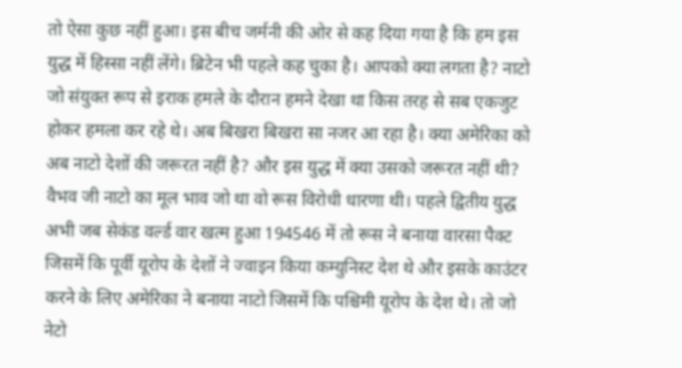तो ऐसा कुछ नहीं हुआ। इस बीच जर्मनी की ओर से कह दिया गया है कि हम इस युद्ध में हिस्सा नहीं लेंगे। ब्रिटेन भी पहले कह चुका है। आपको क्या लगता है? नाटो जो संयुक्त रूप से इराक हमले के दौरान हमने देखा था किस तरह से सब एकजुट होकर हमला कर रहे थे। अब बिखरा बिखरा सा नजर आ रहा है। क्या अमेरिका को अब नाटो देशों की जरूरत नहीं है? और इस युद्ध में क्या उसको जरूरत नहीं थी?
वैभव जी नाटो का मूल भाव जो था वो रूस विरोधी धारणा थी। पहले द्वितीय युद्ध अभी जब सेकंड वर्ल्ड वार खत्म हुआ 194546 में तो रूस ने बनाया वारसा पैक्ट जिसमें कि पूर्वी यूरोप के देशों ने ज्वाइन किया कम्युनिस्ट देश थे और इसके काउंटर करने के लिए अमेरिका ने बनाया नाटो जिसमें कि पश्चिमी यूरोप के देश थे। तो जो नेटो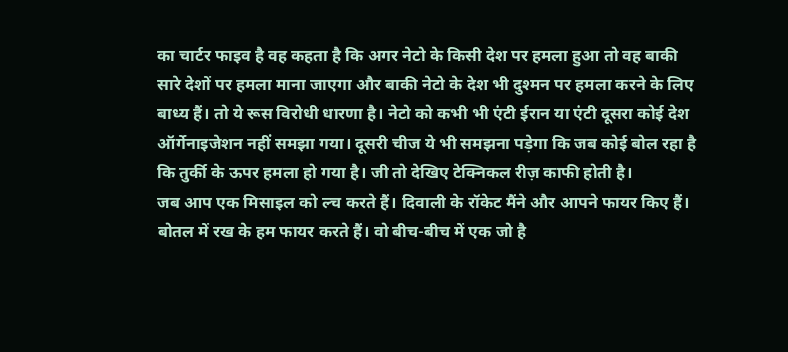का चार्टर फाइव है वह कहता है कि अगर नेटो के किसी देश पर हमला हुआ तो वह बाकी सारे देशों पर हमला माना जाएगा और बाकी नेटो के देश भी दुश्मन पर हमला करने के लिए बाध्य हैं। तो ये रूस विरोधी धारणा है। नेटो को कभी भी एंटी ईरान या एंटी दूसरा कोई देश ऑर्गेनाइजेशन नहीं समझा गया। दूसरी चीज ये भी समझना पड़ेगा कि जब कोई बोल रहा है कि तुर्की के ऊपर हमला हो गया है। जी तो देखिए टेक्निकल रीज़ काफी होती है।
जब आप एक मिसाइल को ल्च करते हैं। दिवाली के रॉकेट मैंने और आपने फायर किए हैं। बोतल में रख के हम फायर करते हैं। वो बीच-बीच में एक जो है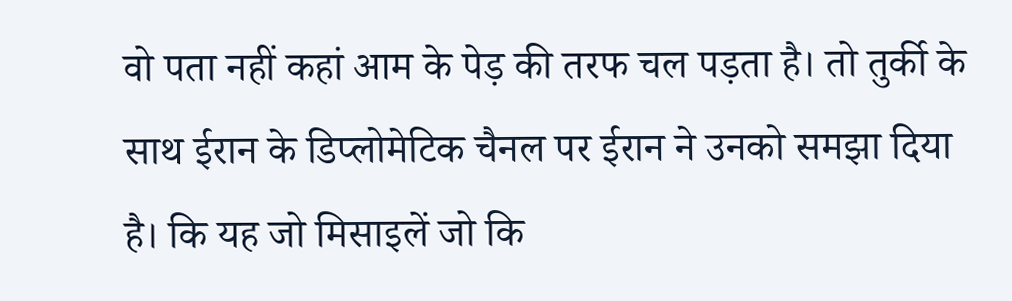वो पता नहीं कहां आम के पेड़ की तरफ चल पड़ता है। तो तुर्की के साथ ईरान के डिप्लोमेटिक चैनल पर ईरान ने उनको समझा दिया है। कि यह जो मिसाइलें जो कि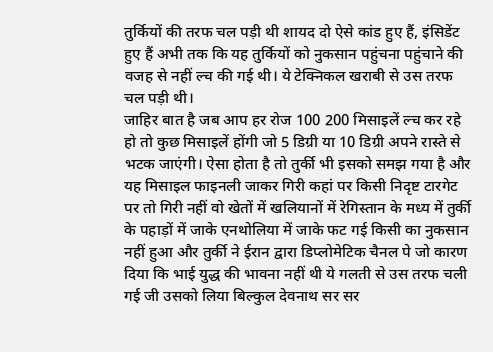तुर्कियों की तरफ चल पड़ी थी शायद दो ऐसे कांड हुए हैं, इंसिडेंट हुए हैं अभी तक कि यह तुर्कियों को नुकसान पहुंचना पहुंचाने की वजह से नहीं ल्च की गई थी। ये टेक्निकल खराबी से उस तरफ चल पड़ी थी।
जाहिर बात है जब आप हर रोज 100 200 मिसाइलें ल्च कर रहे हो तो कुछ मिसाइलें होंगी जो 5 डिग्री या 10 डिग्री अपने रास्ते से भटक जाएंगी। ऐसा होता है तो तुर्की भी इसको समझ गया है और यह मिसाइल फाइनली जाकर गिरी कहां पर किसी निदृष्ट टारगेट पर तो गिरी नहीं वो खेतों में खलियानों में रेगिस्तान के मध्य में तुर्की के पहाड़ों में जाके एनथोलिया में जाके फट गई किसी का नुकसान नहीं हुआ और तुर्की ने ईरान द्वारा डिप्लोमेटिक चैनल पे जो कारण दिया कि भाई युद्ध की भावना नहीं थी ये गलती से उस तरफ चली गई जी उसको लिया बिल्कुल देवनाथ सर सर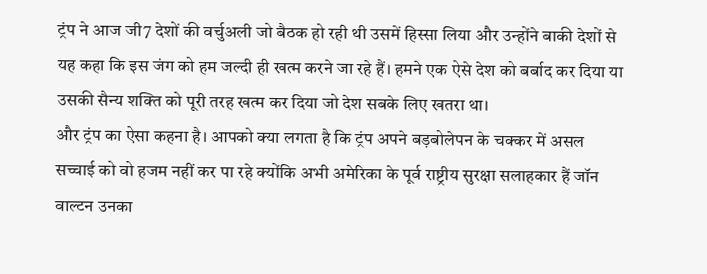ट्रंप ने आज जी7 देशों की वर्चुअली जो बैठक हो रही थी उसमें हिस्सा लिया और उन्होंने बाकी देशों से यह कहा कि इस जंग को हम जल्दी ही खत्म करने जा रहे हैं। हमने एक ऐसे देश को बर्बाद कर दिया या उसकी सैन्य शक्ति को पूरी तरह खत्म कर दिया जो देश सबके लिए खतरा था।
और ट्रंप का ऐसा कहना है। आपको क्या लगता है कि ट्रंप अपने बड़बोलेपन के चक्कर में असल सच्चाई को वो हजम नहीं कर पा रहे क्योंकि अभी अमेरिका के पूर्व राष्ट्रीय सुरक्षा सलाहकार हैं जॉन वाल्टन उनका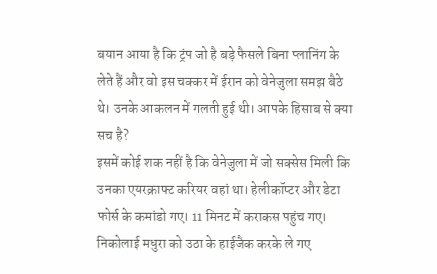बयान आया है कि ट्रंप जो है बड़े फैसले बिना प्लानिंग के लेते हैं और वो इस चक्कर में ईरान को वेनेजुला समझ बैठे थे। उनके आकलन में गलती हुई थी। आपके हिसाब से क्या सच है?
इसमें कोई शक नहीं है कि वेनेजुला में जो सक्सेस मिली कि उनका एयरक्राफ्ट करियर वहां था। हेलीकॉप्टर और डेटा फोर्स के कमांडो गए। 11 मिनट में कराकस पहुंच गए। निकोलाई मधुरा को उठा के हाईजैक करके ले गए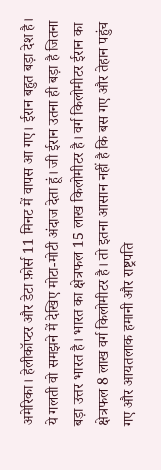अमेरिका। हेलीकॉप्टर और डेटा फ़ोर्स 11 मिनट में वापस आ गए। ईरान बहुत बड़ा देश है। ये गलती वो समझने में देखिए मोटा-मोटी अंदाज देता हूं। जी ईरान उतना ही बड़ा है जितना बड़ा उत्तर भारत है। भारत का क्षेत्रफल 15 लाख किलोमीटर है। वर्ग किलोमीटर ईरान का क्षेत्रफल 8 लाख वर्ग किलोमीटर है। तो इतना आसान नहीं है कि बस गए और तेहान पहुंच गए और आयतलाक हमानी और राष्ट्रपति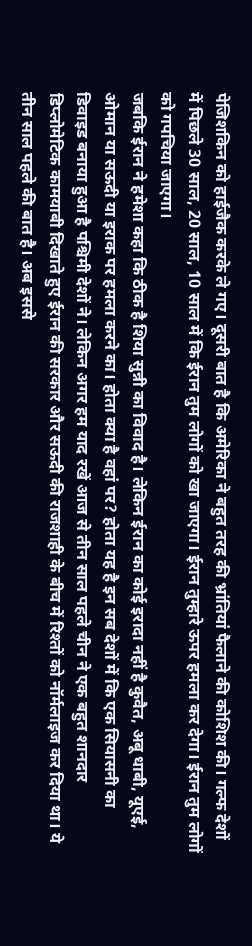पेजिशकिन को हाईजैक करके ले गए। दूसरी बात है कि अमेरिका ने बहुत तरह की भ्रांतियां फैलाने की कोशिश की। गल्फ देशों में पिछले 30 साल, 20 साल, 10 साल में कि ईरान तुम लोगों को खा जाएगा। ईरान तुम्हारे ऊपर हमला कर देगा। ईरान तुम लोगों को गपचिया जाएगा।
जबकि ईरान ने हमेशा कहा कि ठीक है शिया सुन्नी का विवाद है। लेकिन ईरान का कोई इरादा नहीं है कुवैत, अबू धाबी, यूएई, ओमान या सऊदी या इराक पर हमला करने का। होता क्या है वहां पर? होता यह है इन सब देशों में कि एक सियासनी का डिवाइड बनाया हुआ है पश्चिमी देशों ने। लेकिन अगर हम याद रखें आज से तीन साल पहले चीन ने एक बहुत शानदार डिप्लोमेटिक कामयाबी दिखाते हुए ईरान की सरकार और सऊदी की राजशाही के बीच में रिश्तों को नॉर्मलाइज कर दिया था। ये तीन साल पहले की बात है। अब इससे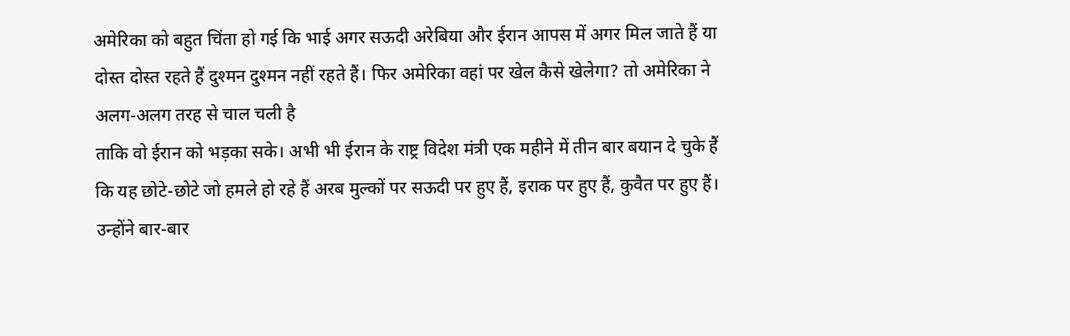अमेरिका को बहुत चिंता हो गई कि भाई अगर सऊदी अरेबिया और ईरान आपस में अगर मिल जाते हैं या दोस्त दोस्त रहते हैं दुश्मन दुश्मन नहीं रहते हैं। फिर अमेरिका वहां पर खेल कैसे खेलेगा? तो अमेरिका ने अलग-अलग तरह से चाल चली है
ताकि वो ईरान को भड़का सके। अभी भी ईरान के राष्ट्र विदेश मंत्री एक महीने में तीन बार बयान दे चुके हैं कि यह छोटे-छोटे जो हमले हो रहे हैं अरब मुल्कों पर सऊदी पर हुए हैं, इराक पर हुए हैं, कुवैत पर हुए हैं। उन्होंने बार-बार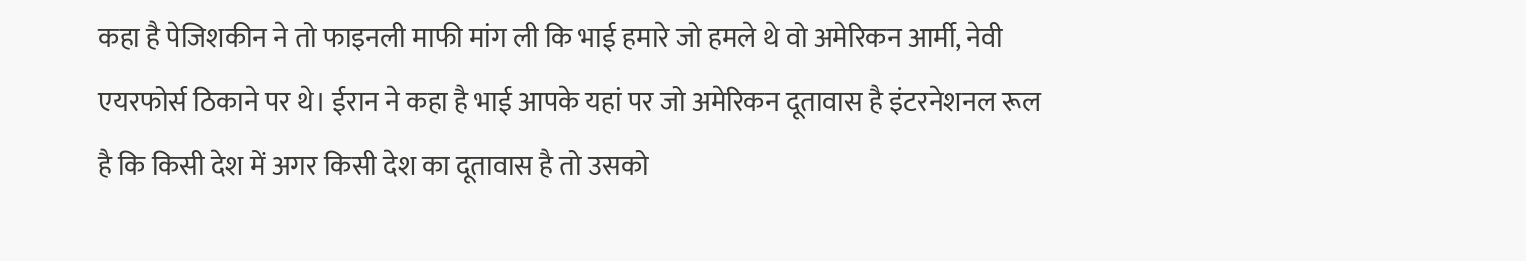कहा है पेजिशकीन ने तो फाइनली माफी मांग ली कि भाई हमारे जो हमले थे वो अमेरिकन आर्मी, नेवी एयरफोर्स ठिकाने पर थे। ईरान ने कहा है भाई आपके यहां पर जो अमेरिकन दूतावास है इंटरनेशनल रूल है कि किसी देश में अगर किसी देश का दूतावास है तो उसको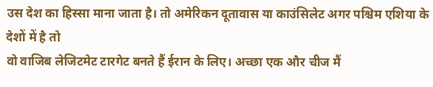उस देश का हिस्सा माना जाता है। तो अमेरिकन दूतावास या काउंसिलेट अगर पश्चिम एशिया के देशों में है तो
वो वाजिब लेजिटमेट टारगेट बनते हैं ईरान के लिए। अच्छा एक और चीज मैं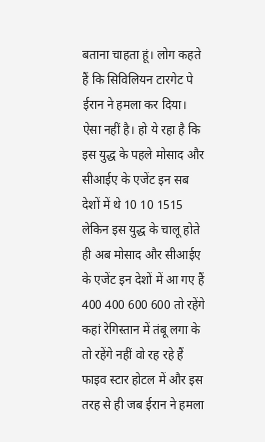बताना चाहता हूं। लोग कहते हैं कि सिविलियन टारगेट पे ईरान ने हमला कर दिया। ऐसा नहीं है। हो ये रहा है कि इस युद्ध के पहले मोसाद और सीआईए के एजेंट इन सब देशों में थे 10 10 1515 लेकिन इस युद्ध के चालू होते ही अब मोसाद और सीआईए के एजेंट इन देशों में आ गए हैं 400 400 600 600 तो रहेंगे कहां रेगिस्तान में तंबू लगा के तो रहेंगे नहीं वो रह रहे हैं फाइव स्टार होटल में और इस तरह से ही जब ईरान ने हमला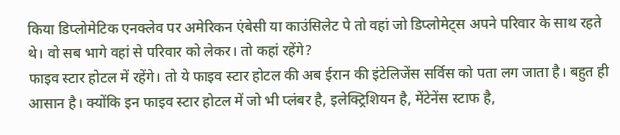किया डिप्लोमेटिक एनक्लेव पर अमेरिकन एंबेसी या काउंसिलेट पे तो वहां जो डिप्लोमेट्स अपने परिवार के साथ रहते थे। वो सब भागे वहां से परिवार को लेकर। तो कहां रहेंगे?
फाइव स्टार होटल में रहेंगे। तो ये फाइव स्टार होटल की अब ईरान की इंटेलिजेंस सर्विस को पता लग जाता है। बहुत ही आसान है। क्योंकि इन फाइव स्टार होटल में जो भी प्लंबर है, इलेक्ट्रिशियन है, मेंटेनेंस स्टाफ है,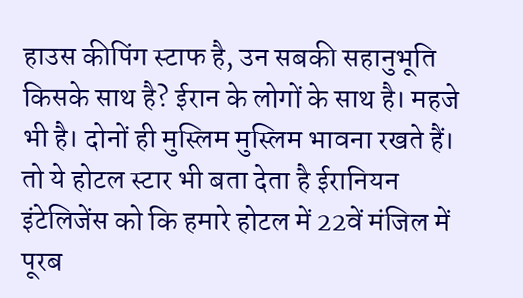हाउस कीपिंग स्टाफ है, उन सबकी सहानुभूति किसके साथ है? ईरान के लोगों के साथ है। महजे भी है। दोनों ही मुस्लिम मुस्लिम भावना रखते हैं। तो ये होटल स्टार भी बता देता है ईरानियन इंटेलिजेंस को कि हमारे होटल में 22वें मंजिल में पूरब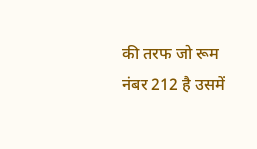की तरफ जो रूम नंबर 212 है उसमें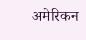अमेरिकन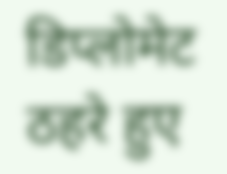डिप्लोमेट ठहरे हुए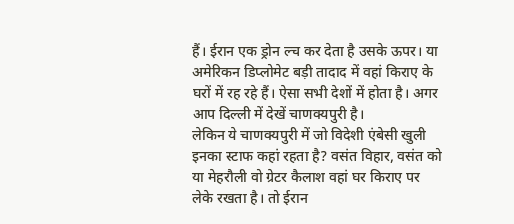हैं। ईरान एक ड्रोन ल्च कर देता है उसके ऊपर। या अमेरिकन डिप्लोमेट बड़ी तादाद में वहां किराए के घरों में रह रहे हैं। ऐसा सभी देशों में होता है। अगर आप दिल्ली में देखें चाणक्यपुरी है।
लेकिन ये चाणक्यपुरी में जो विदेशी एंबेसी खुली इनका स्टाफ कहां रहता है? वसंत विहार, वसंत को या मेहरौली वो ग्रेटर कैलाश वहां घर किराए पर लेके रखता है। तो ईरान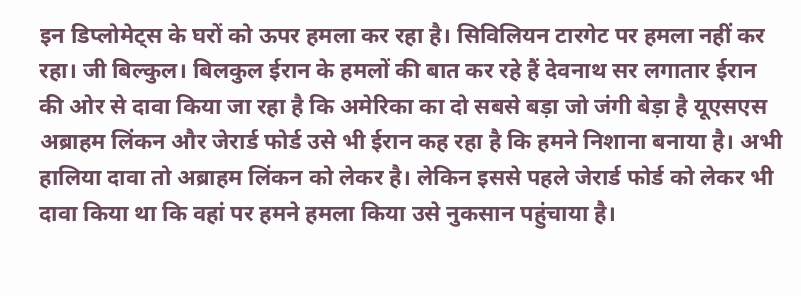इन डिप्लोमेट्स के घरों को ऊपर हमला कर रहा है। सिविलियन टारगेट पर हमला नहीं कर रहा। जी बिल्कुल। बिलकुल ईरान के हमलों की बात कर रहे हैं देवनाथ सर लगातार ईरान की ओर से दावा किया जा रहा है कि अमेरिका का दो सबसे बड़ा जो जंगी बेड़ा है यूएसएस अब्राहम लिंकन और जेरार्ड फोर्ड उसे भी ईरान कह रहा है कि हमने निशाना बनाया है। अभी हालिया दावा तो अब्राहम लिंकन को लेकर है। लेकिन इससे पहले जेरार्ड फोर्ड को लेकर भी दावा किया था कि वहां पर हमने हमला किया उसे नुकसान पहुंचाया है।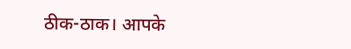ठीक-ठाक। आपके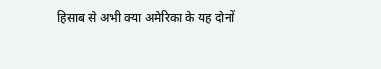हिसाब से अभी क्या अमेरिका के यह दोनों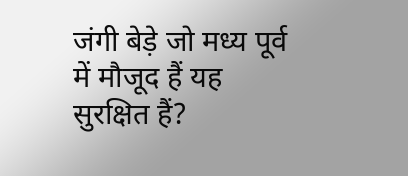जंगी बेड़े जो मध्य पूर्व में मौजूद हैं यह सुरक्षित हैं?